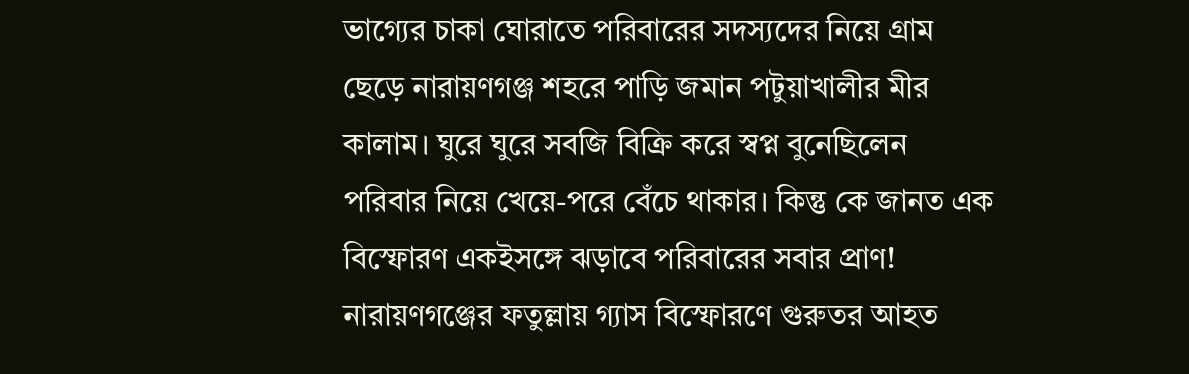ভাগ্যের চাকা ঘোরাতে পরিবারের সদস্যদের নিয়ে গ্রাম ছেড়ে নারায়ণগঞ্জ শহরে পাড়ি জমান পটুয়াখালীর মীর কালাম। ঘুরে ঘুরে সবজি বিক্রি করে স্বপ্ন বুনেছিলেন পরিবার নিয়ে খেয়ে-পরে বেঁচে থাকার। কিন্তু কে জানত এক বিস্ফোরণ একইসঙ্গে ঝড়াবে পরিবারের সবার প্রাণ! নারায়ণগঞ্জের ফতুল্লায় গ্যাস বিস্ফোরণে গুরুতর আহত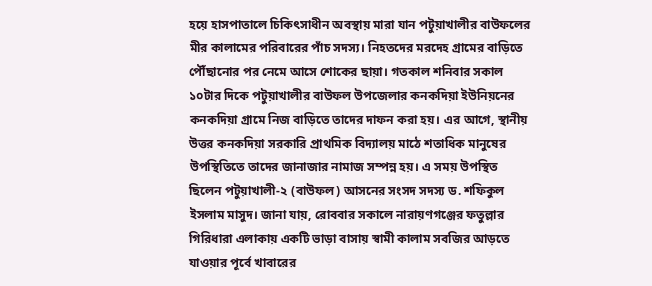হয়ে হাসপাতালে চিকিৎসাধীন অবস্থায় মারা যান পটুয়াখালীর বাউফলের মীর কালামের পরিবারের পাঁচ সদস্য। নিহতদের মরদেহ গ্রামের বাড়িতে পৌঁছানোর পর নেমে আসে শোকের ছায়া। গতকাল শনিবার সকাল ১০টার দিকে পটুয়াখালীর বাউফল উপজেলার কনকদিয়া ইউনিয়নের কনকদিয়া গ্রামে নিজ বাড়িতে তাদের দাফন করা হয়। এর আগে, স্থানীয় উত্তর কনকদিয়া সরকারি প্রাথমিক বিদ্যালয় মাঠে শতাধিক মানুষের উপস্থিতিতে তাদের জানাজার নামাজ সম্পন্ন হয়। এ সময় উপস্থিত ছিলেন পটুয়াখালী-২ (বাউফল) আসনের সংসদ সদস্য ড. শফিকুল ইসলাম মাসুদ। জানা যায়, রোববার সকালে নারায়ণগঞ্জের ফতুল্লার গিরিধারা এলাকায় একটি ভাড়া বাসায় স্বামী কালাম সবজির আড়তে যাওয়ার পূর্বে খাবারের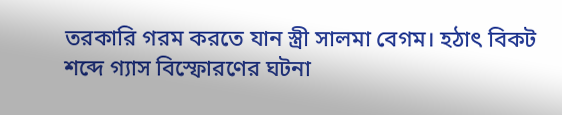তরকারি গরম করতে যান স্ত্রী সালমা বেগম। হঠাৎ বিকট শব্দে গ্যাস বিস্ফোরণের ঘটনা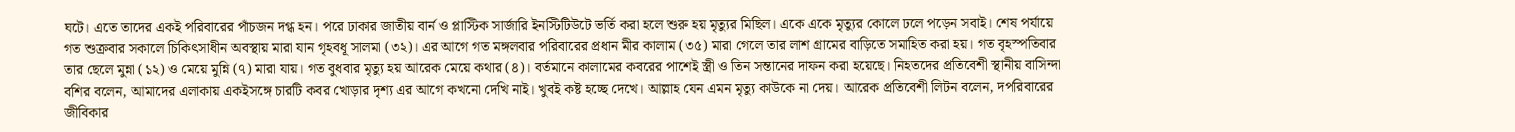ঘটে। এতে তাদের একই পরিবারের পাঁচজন দগ্ধ হন। পরে ঢাকার জাতীয় বার্ন ও প্লাস্টিক সার্জারি ইনস্টিটিউটে ভর্তি করা হলে শুরু হয় মৃত্যুর মিছিল। একে একে মৃত্যুর কোলে ঢলে পড়েন সবাই। শেষ পর্যায়ে গত শুক্রবার সকালে চিকিৎসাধীন অবস্থায় মারা যান গৃহবধূ সালমা (৩২)। এর আগে গত মঙ্গলবার পরিবারের প্রধান মীর কালাম (৩৫) মারা গেলে তার লাশ গ্রামের বাড়িতে সমাহিত করা হয়। গত বৃহস্পতিবার তার ছেলে মুন্না (১২) ও মেয়ে মুন্নি (৭) মারা যায়। গত বুধবার মৃত্যু হয় আরেক মেয়ে কথার (৪)। বর্তমানে কালামের কবরের পাশেই স্ত্রী ও তিন সন্তানের দাফন করা হয়েছে। নিহতদের প্রতিবেশী স্থানীয় বাসিন্দা বশির বলেন, আমাদের এলাকায় একইসঙ্গে চারটি কবর খোড়ার দৃশ্য এর আগে কখনো দেখি নাই। খুবই কষ্ট হচ্ছে দেখে। আল্লাহ যেন এমন মৃত্যু কাউকে না দেয়। আরেক প্রতিবেশী লিটন বলেন, দপরিবারের জীবিকার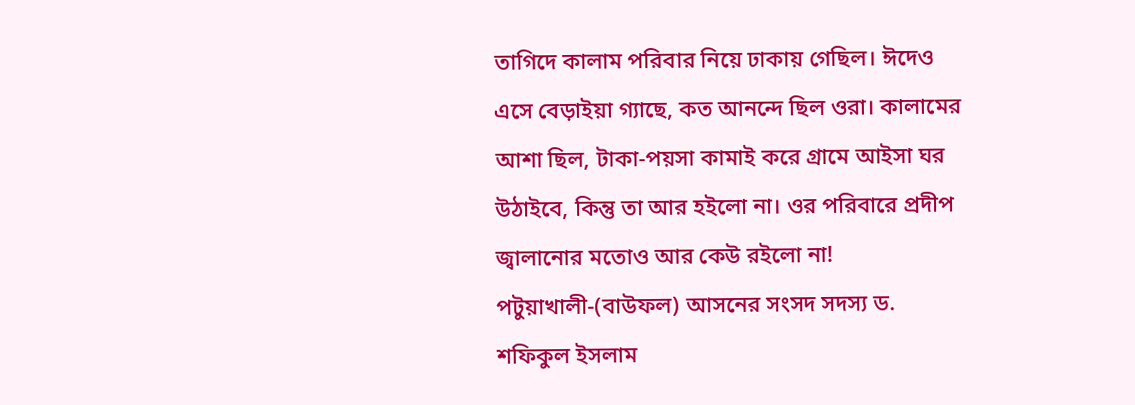তাগিদে কালাম পরিবার নিয়ে ঢাকায় গেছিল। ঈদেও এসে বেড়াইয়া গ্যাছে, কত আনন্দে ছিল ওরা। কালামের আশা ছিল, টাকা-পয়সা কামাই করে গ্রামে আইসা ঘর উঠাইবে, কিন্তু তা আর হইলো না। ওর পরিবারে প্রদীপ জ্বালানোর মতোও আর কেউ রইলো না! পটুয়াখালী-(বাউফল) আসনের সংসদ সদস্য ড. শফিকুল ইসলাম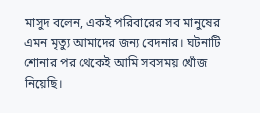মাসুদ বলেন, একই পরিবারের সব মানুষের এমন মৃত্যু আমাদের জন্য বেদনার। ঘটনাটি শোনার পর থেকেই আমি সবসময় খোঁজ নিয়েছি।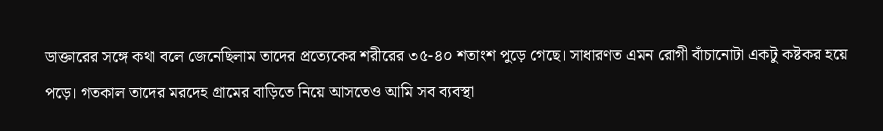ডাক্তারের সঙ্গে কথা বলে জেনেছিলাম তাদের প্রত্যেকের শরীরের ৩৫-৪০ শতাংশ পুড়ে গেছে। সাধারণত এমন রোগী বাঁচানোটা একটু কষ্টকর হয়ে পড়ে। গতকাল তাদের মরদেহ গ্রামের বাড়িতে নিয়ে আসতেও আমি সব ব্যবস্থা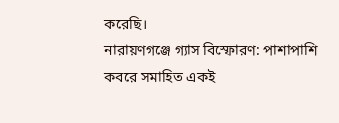করেছি।
নারায়ণগঞ্জে গ্যাস বিস্ফোরণ: পাশাপাশি কবরে সমাহিত একই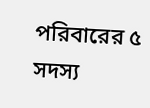পরিবারের ৫ সদস্য